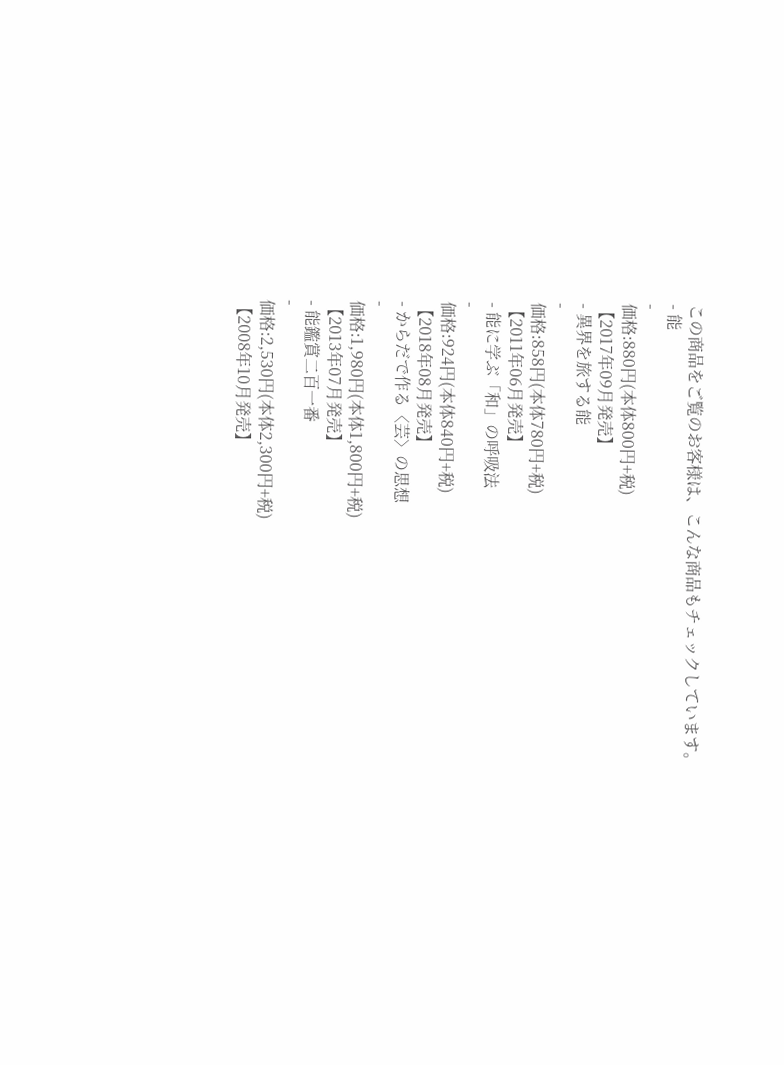この商品をご覧のお客様は、こんな商品もチェックしています。
- 能
-
価格:880円(本体800円+税)
【2017年09月発売】
- 異界を旅する能
-
価格:858円(本体780円+税)
【2011年06月発売】
- 能に学ぶ「和」の呼吸法
-
価格:924円(本体840円+税)
【2018年08月発売】
- からだで作る〈芸〉の思想
-
価格:1,980円(本体1,800円+税)
【2013年07月発売】
- 能鑑賞二百一番
-
価格:2,530円(本体2,300円+税)
【2008年10月発売】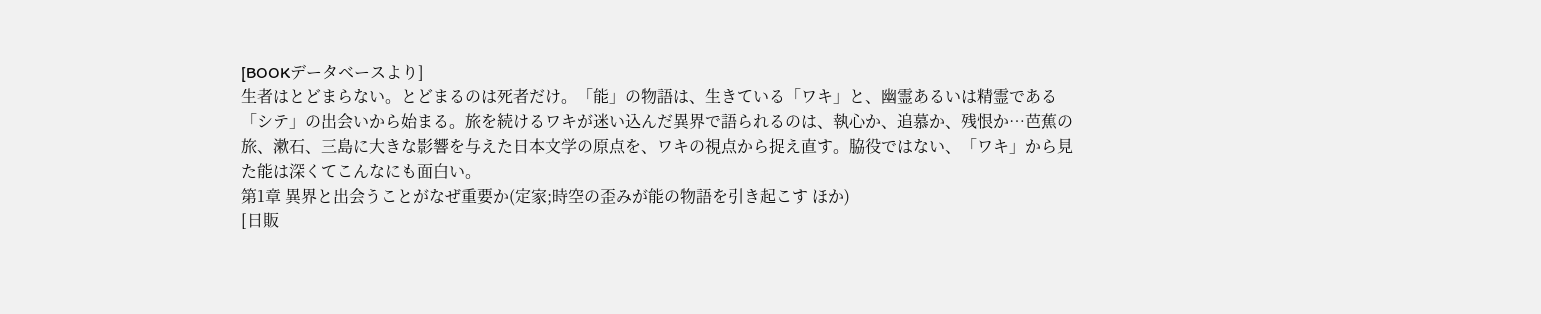[BOOKデータベースより]
生者はとどまらない。とどまるのは死者だけ。「能」の物語は、生きている「ワキ」と、幽霊あるいは精霊である「シテ」の出会いから始まる。旅を続けるワキが迷い込んだ異界で語られるのは、執心か、追慕か、残恨か…芭蕉の旅、漱石、三島に大きな影響を与えた日本文学の原点を、ワキの視点から捉え直す。脇役ではない、「ワキ」から見た能は深くてこんなにも面白い。
第1章 異界と出会うことがなぜ重要か(定家;時空の歪みが能の物語を引き起こす ほか)
[日販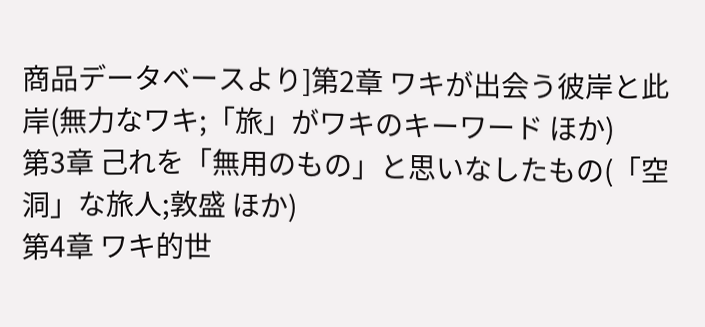商品データベースより]第2章 ワキが出会う彼岸と此岸(無力なワキ;「旅」がワキのキーワード ほか)
第3章 己れを「無用のもの」と思いなしたもの(「空洞」な旅人;敦盛 ほか)
第4章 ワキ的世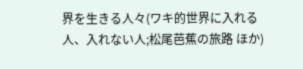界を生きる人々(ワキ的世界に入れる人、入れない人;松尾芭蕉の旅路 ほか)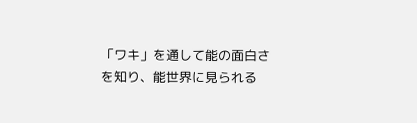「ワキ」を通して能の面白さを知り、能世界に見られる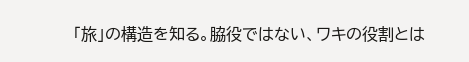「旅」の構造を知る。脇役ではない、ワキの役割とは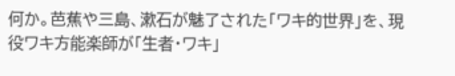何か。芭蕉や三島、漱石が魅了された「ワキ的世界」を、現役ワキ方能楽師が「生者・ワキ」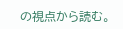の視点から読む。